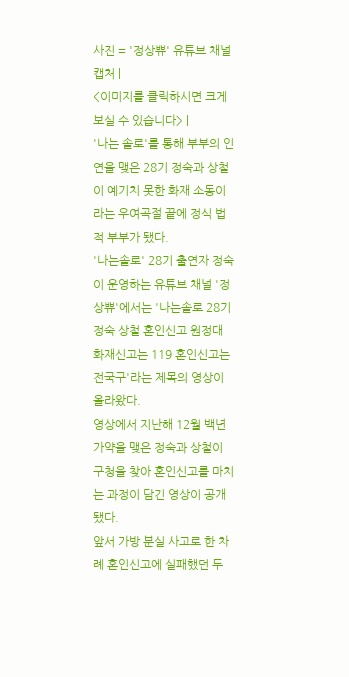사진 = '정상쀼' 유튜브 채널 캡처 |
<이미지를 클릭하시면 크게 보실 수 있습니다> |
'나는 솔로'를 통해 부부의 인연을 맺은 28기 정숙과 상철이 예기치 못한 화재 소동이라는 우여곡절 끝에 정식 법적 부부가 됐다.
'나는솔로' 28기 출연자 정숙이 운영하는 유튜브 채널 '정상쀼'에서는 '나는솔로 28기 정숙 상철 혼인신고 원정대 화재신고는 119 혼인신고는 전국구'라는 제목의 영상이 올라왔다.
영상에서 지난해 12월 백년가약을 맺은 정숙과 상철이 구청을 찾아 혼인신고를 마치는 과정이 담긴 영상이 공개됐다.
앞서 가방 분실 사고로 한 차례 혼인신고에 실패했던 두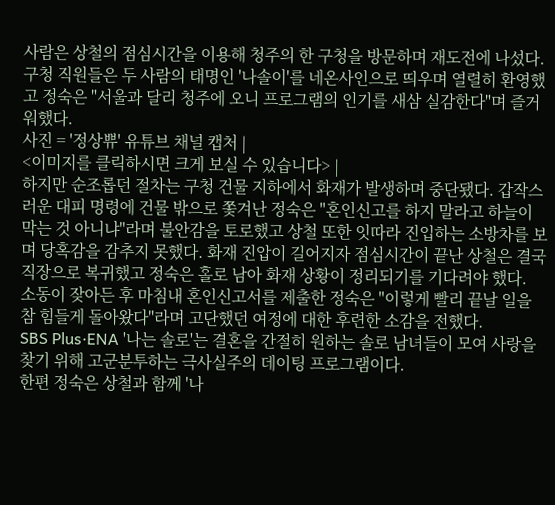사람은 상철의 점심시간을 이용해 청주의 한 구청을 방문하며 재도전에 나섰다. 구청 직원들은 두 사람의 태명인 '나솔이'를 네온사인으로 띄우며 열렬히 환영했고 정숙은 "서울과 달리 청주에 오니 프로그램의 인기를 새삼 실감한다"며 즐거워했다.
사진 = '정상쀼' 유튜브 채널 캡처 |
<이미지를 클릭하시면 크게 보실 수 있습니다> |
하지만 순조롭던 절차는 구청 건물 지하에서 화재가 발생하며 중단됐다. 갑작스러운 대피 명령에 건물 밖으로 쫓겨난 정숙은 "혼인신고를 하지 말라고 하늘이 막는 것 아니냐"라며 불안감을 토로했고 상철 또한 잇따라 진입하는 소방차를 보며 당혹감을 감추지 못했다. 화재 진압이 길어지자 점심시간이 끝난 상철은 결국 직장으로 복귀했고 정숙은 홀로 남아 화재 상황이 정리되기를 기다려야 했다.
소동이 잦아든 후 마침내 혼인신고서를 제출한 정숙은 "이렇게 빨리 끝날 일을 참 힘들게 돌아왔다"라며 고단했던 여정에 대한 후련한 소감을 전했다.
SBS Plus·ENA '나는 솔로'는 결혼을 간절히 원하는 솔로 남녀들이 모여 사랑을 찾기 위해 고군분투하는 극사실주의 데이팅 프로그램이다.
한편 정숙은 상철과 함께 '나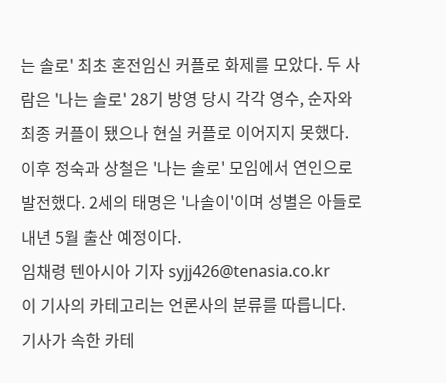는 솔로' 최초 혼전임신 커플로 화제를 모았다. 두 사람은 '나는 솔로' 28기 방영 당시 각각 영수, 순자와 최종 커플이 됐으나 현실 커플로 이어지지 못했다. 이후 정숙과 상철은 '나는 솔로' 모임에서 연인으로 발전했다. 2세의 태명은 '나솔이'이며 성별은 아들로 내년 5월 출산 예정이다.
임채령 텐아시아 기자 syjj426@tenasia.co.kr
이 기사의 카테고리는 언론사의 분류를 따릅니다.
기사가 속한 카테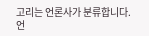고리는 언론사가 분류합니다.
언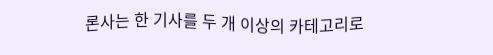론사는 한 기사를 두 개 이상의 카테고리로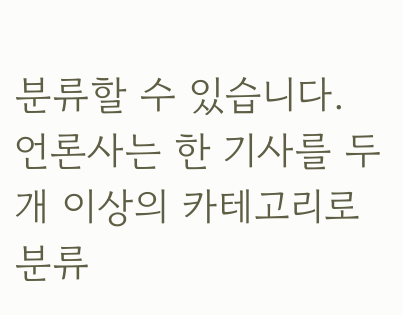분류할 수 있습니다.
언론사는 한 기사를 두 개 이상의 카테고리로 분류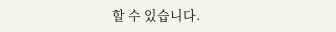할 수 있습니다.